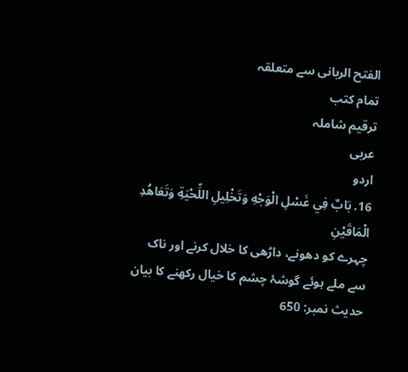الفتح الربانی سے متعلقہ
تمام کتب
ترقیم شاملہ
عربی
اردو
16. بَابٌ فِي غَسْلِ الْوَجْهِ وَتَخْلِيلِ اللِّحْيَةِ وَتَعَاهُدِ الْمَاقَيْنِ
چہرے کو دھونے، داڑھی کا خلال کرنے اور ناک سے ملے ہوئے گوشۂ چشم کا خیال رکھنے کا بیان
حدیث نمبر: 650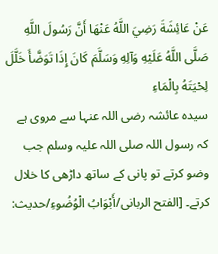عَنْ عَائِشَةَ رَضِيَ اللَّهُ عَنْهَا أَنَّ رَسُولَ اللَّهِ صَلَّى اللَّهُ عَلَيْهِ وَآلِهِ وَسَلَّمَ كَانَ إِذَا تَوَضَّأَ خَلَّلَ لِحْيَتَهُ بِالْمَاءِ
سیدہ عائشہ رضی اللہ عنہا سے مروی ہے کہ رسول اللہ صلی اللہ علیہ وسلم جب وضو کرتے تو پانی کے ساتھ داڑھی کا خلال کرتے۔ [الفتح الربانی/أَبْوَابُ الْوُضُوءِ/حدیث: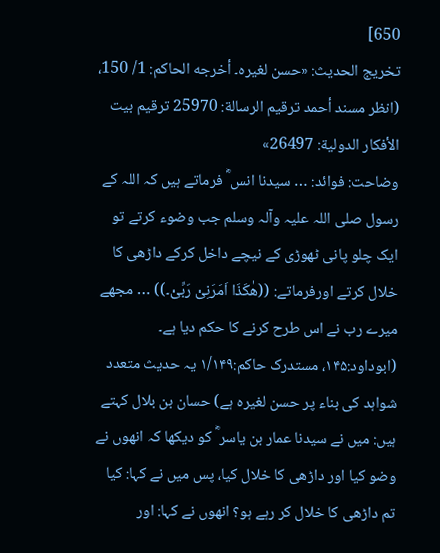650]
تخریج الحدیث: «حسن لغيره۔ أخرجه الحاكم: 1/ 150، (انظر مسند أحمد ترقيم الرسالة: 25970 ترقیم بيت الأفكار الدولية: 26497»
وضاحت: فوائد: … سیدنا انس ؓ فرماتے ہیں کہ اللہ کے رسول صلی اللہ علیہ وآلہ وسلم جب وضوء کرتے تو ایک چلو پانی ٹھوڑی کے نیچے داخل کرکے داڑھی کا خلال کرتے اورفرماتے: ((ھٰکَذَا اَمَرَنِیْ رَبِّیْ۔)) … مجھے میرے رب نے اس طرح کرنے کا حکم دیا ہے۔ (ابوداود:۱۴۵، مستدرک حاکم:۱/۱۴۹ یہ حدیث متعدد شواہد کی بناء پر حسن لغیرہ ہے) حسان بن بلال کہتے ہیں: میں نے سیدنا عمار بن یاسر ؓ کو دیکھا کہ انھوں نے وضو کیا اور داڑھی کا خلال کیا، پس میں نے کہا: کیا تم داڑھی کا خلال کر رہے ہو؟ انھوں نے کہا: اور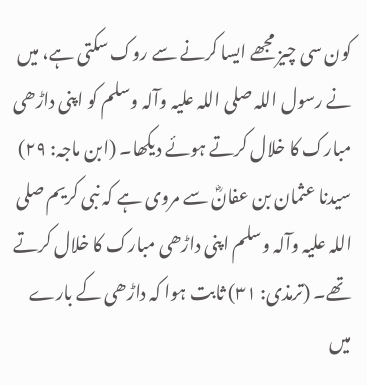کون سی چیز مجھے ایسا کرنے سے روک سکتی ہے، میں نے رسول اللہ صلی اللہ علیہ وآلہ وسلم کو اپنی داڑھی مبارک کا خلال کرتے ہوئے دیکھا۔ (ابن ماجہ: ۲۹) سیدنا عثمان بن عفانؓ سے مروی ہے کہ نبی کریم صلی اللہ علیہ وآلہ وسلم اپنی داڑھی مبارک کا خلال کرتے تھے۔ (ترمذی: ۳۱) ثابت ہوا کہ داڑھی کے بارے میں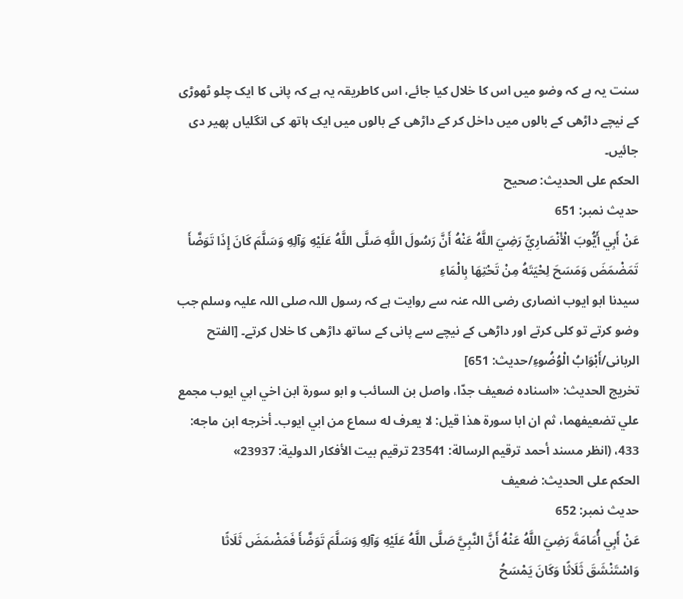سنت یہ ہے کہ وضو میں اس کا خلال کیا جائے، اس کاطریقہ یہ ہے کہ پانی کا ایک چلو ٹھوڑی کے نیچے داڑھی کے بالوں میں داخل کر کے داڑھی کے بالوں میں ایک ہاتھ کی انگلیاں پھیر دی جائیں۔
الحكم على الحديث: صحیح
حدیث نمبر: 651
عَنْ أَبِي أَيُّوبَ الْأَنْصَارِيِّ رَضِيَ اللَّهُ عَنْهُ أَنَّ رَسُولَ اللَّهِ صَلَّى اللَّهُ عَلَيْهِ وَآلِهِ وَسَلَّمَ كَانَ إِذَا تَوَضَّأَ تَمَضْمَضَ وَمَسَحَ لِحْيَتَهُ مِنْ تَحْتِهَا بِالْمَاءِ
سیدنا ابو ایوب انصاری رضی اللہ عنہ سے روایت ہے کہ رسول اللہ صلی اللہ علیہ وسلم جب وضو کرتے تو کلی کرتے اور داڑھی کے نیچے سے پانی کے ساتھ داڑھی کا خلال کرتے۔ [الفتح الربانی/أَبْوَابُ الْوُضُوءِ/حدیث: 651]
تخریج الحدیث: «اسناده ضعيف جدّا، واصل بن السائب و ابو سورة ابن اخي ابي ايوب مجمع علي تضعيفھما، ثم ان ابا سورة ھذا قيل: لا يعرف له سماع من ابي ايوب۔ أخرجه ابن ماجه: 433، (انظر مسند أحمد ترقيم الرسالة: 23541 ترقیم بيت الأفكار الدولية: 23937»
الحكم على الحديث: ضعیف
حدیث نمبر: 652
عَنْ أَبِي أُمَامَةَ رَضِيَ اللَّهُ عَنْهُ أَنَّ النَّبِيَّ صَلَّى اللَّهُ عَلَيْهِ وَآلِهِ وَسَلَّمَ تَوَضَّأَ فَمَضْمَضَ ثَلَاثًا وَاسْتَنْشَقَ ثَلَاثًا وَكَانَ يَمْسَحُ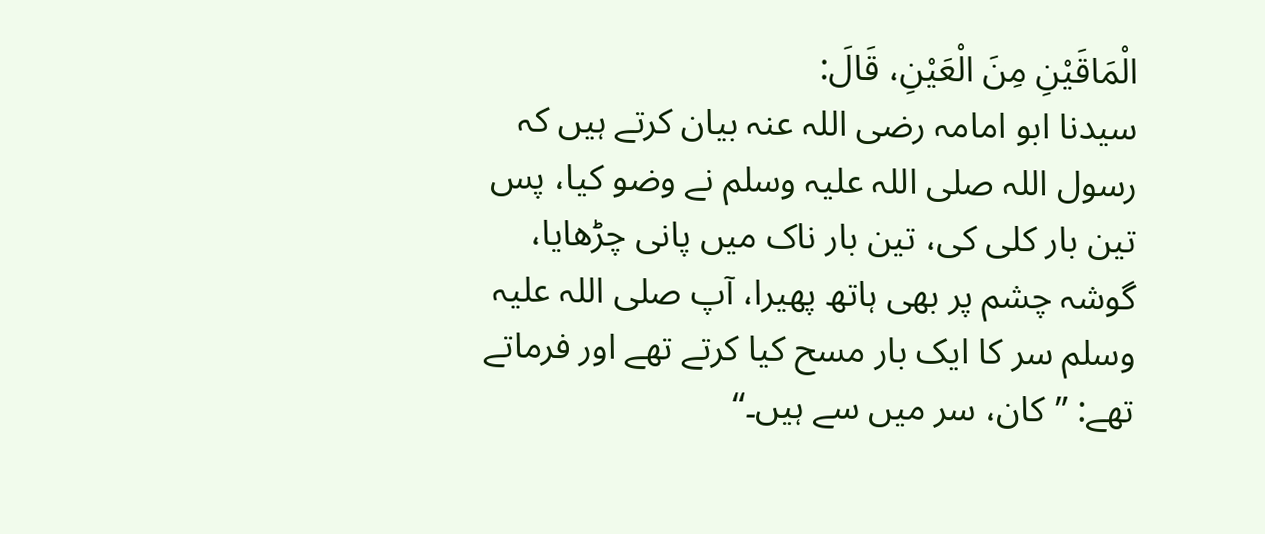الْمَاقَيْنِ مِنَ الْعَيْنِ، قَالَ:
سیدنا ابو امامہ رضی اللہ عنہ بیان کرتے ہیں کہ رسول اللہ صلی اللہ علیہ وسلم نے وضو کیا، پس تین بار کلی کی، تین بار ناک میں پانی چڑھایا، گوشہ چشم پر بھی ہاتھ پھیرا، آپ صلی اللہ علیہ وسلم سر کا ایک بار مسح کیا کرتے تھے اور فرماتے تھے: ”کان، سر میں سے ہیں۔“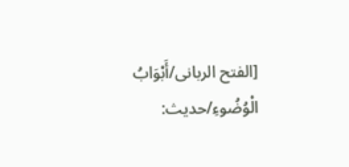[الفتح الربانی/أَبْوَابُ الْوُضُوءِ/حدیث: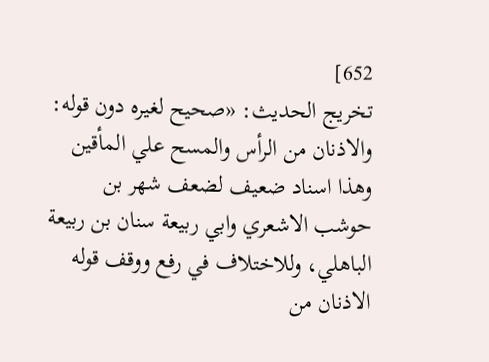652]
تخریج الحدیث: «صحيح لغيره دون قوله: والاذنان من الرأس والمسح علي المأقين وھذا اسناد ضعيف لضعف شھر بن حوشب الاشعري وابي ربيعة سنان بن ربيعة الباھلي، وللاختلاف في رفع ووقف قوله الاذنان من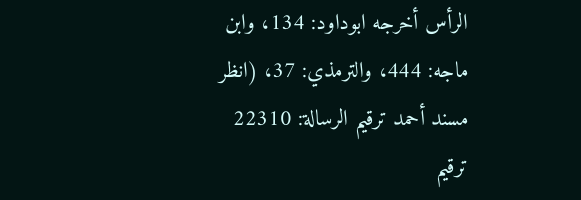الرأس أخرجه ابوداود: 134، وابن ماجه: 444، والترمذي: 37، (انظر مسند أحمد ترقيم الرسالة: 22310 ترقیم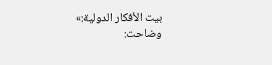بيت الأفكار الدولية:»
وضاحت: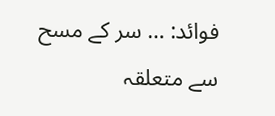فوائد: … سر کے مسح سے متعلقہ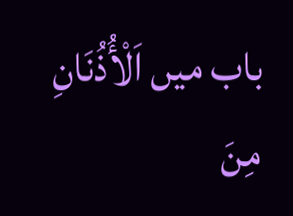باب میں اَلْأُذُنَانِ مِنَ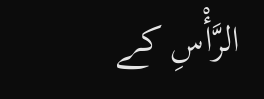الرَّأْسِ کے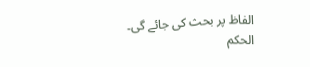الفاظ پر بحث کی جائے گی۔
الحكم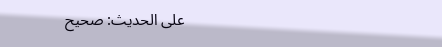على الحديث: صحیح